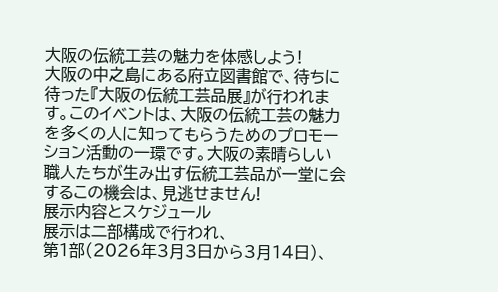大阪の伝統工芸の魅力を体感しよう!
大阪の中之島にある府立図書館で、待ちに待った『大阪の伝統工芸品展』が行われます。このイベントは、大阪の伝統工芸の魅力を多くの人に知ってもらうためのプロモーション活動の一環です。大阪の素晴らしい職人たちが生み出す伝統工芸品が一堂に会するこの機会は、見逃せません!
展示内容とスケジュール
展示は二部構成で行われ、
第1部(2026年3月3日から3月14日)、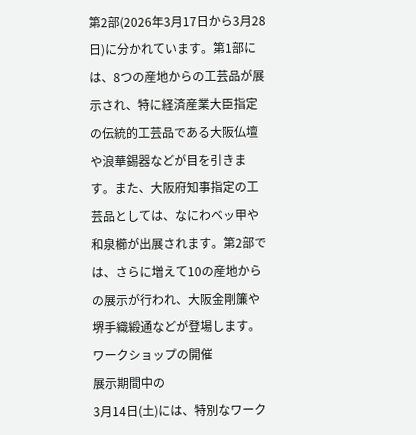第2部(2026年3月17日から3月28日)に分かれています。第1部には、8つの産地からの工芸品が展示され、特に経済産業大臣指定の伝統的工芸品である大阪仏壇や浪華錫器などが目を引きます。また、大阪府知事指定の工芸品としては、なにわベッ甲や和泉櫛が出展されます。第2部では、さらに増えて10の産地からの展示が行われ、大阪金剛簾や堺手織緞通などが登場します。
ワークショップの開催
展示期間中の
3月14日(土)には、特別なワーク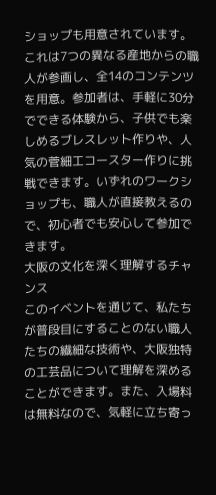ショップも用意されています。これは7つの異なる産地からの職人が参画し、全14のコンテンツを用意。参加者は、手軽に30分でできる体験から、子供でも楽しめるブレスレット作りや、人気の菅細工コースター作りに挑戦できます。いずれのワークショップも、職人が直接教えるので、初心者でも安心して参加できます。
大阪の文化を深く理解するチャンス
このイベントを通じて、私たちが普段目にすることのない職人たちの繊細な技術や、大阪独特の工芸品について理解を深めることができます。また、入場料は無料なので、気軽に立ち寄っ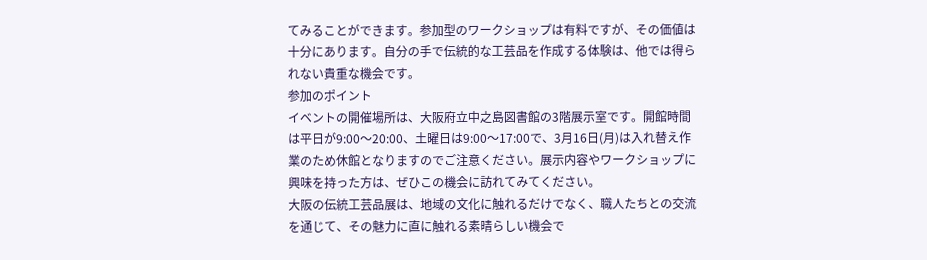てみることができます。参加型のワークショップは有料ですが、その価値は十分にあります。自分の手で伝統的な工芸品を作成する体験は、他では得られない貴重な機会です。
参加のポイント
イベントの開催場所は、大阪府立中之島図書館の3階展示室です。開館時間は平日が9:00〜20:00、土曜日は9:00〜17:00で、3月16日(月)は入れ替え作業のため休館となりますのでご注意ください。展示内容やワークショップに興味を持った方は、ぜひこの機会に訪れてみてください。
大阪の伝統工芸品展は、地域の文化に触れるだけでなく、職人たちとの交流を通じて、その魅力に直に触れる素晴らしい機会で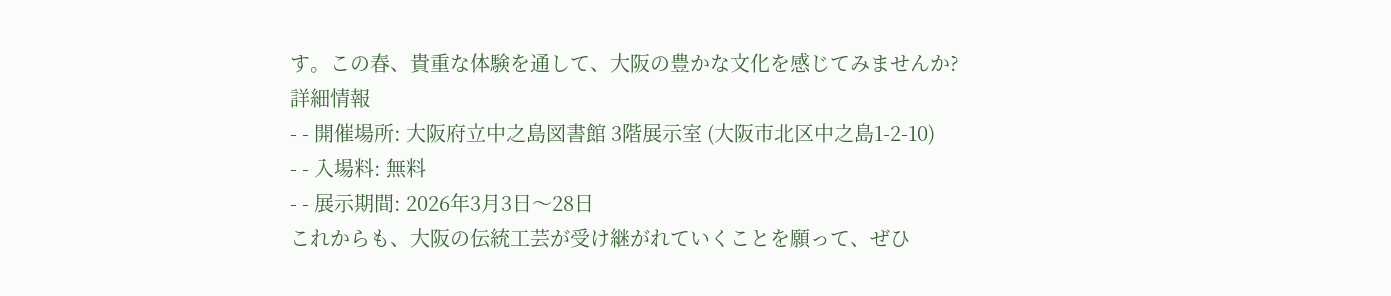す。この春、貴重な体験を通して、大阪の豊かな文化を感じてみませんか?
詳細情報
- - 開催場所: 大阪府立中之島図書館 3階展示室 (大阪市北区中之島1-2-10)
- - 入場料: 無料
- - 展示期間: 2026年3月3日〜28日
これからも、大阪の伝統工芸が受け継がれていくことを願って、ぜひ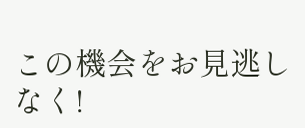この機会をお見逃しなく!